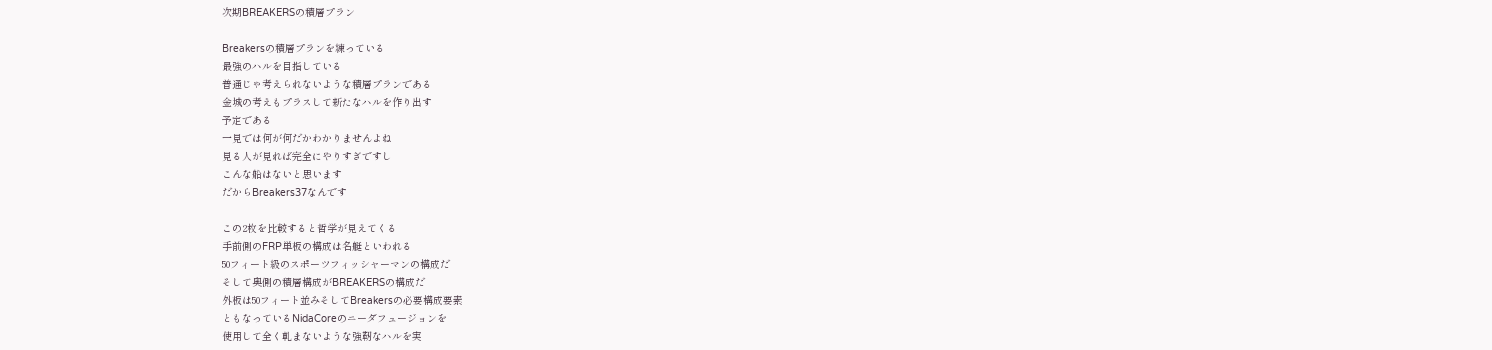次期BREAKERSの積層プラン

Breakersの積層プランを練っている
最強のハルを目指している
普通じゃ考えられないような積層プランである
金城の考えもプラスして新たなハルを作り出す
予定である
一見では何が何だかわかりませんよね
見る人が見れば完全にやりすぎですし
こんな船はないと思います
だからBreakers37なんです

この2枚を比較すると哲学が見えてくる
手前側のFRP単板の構成は名艇といわれる
50フィート級のスポーツフィッシャーマンの構成だ
そして奥側の積層構成がBREAKERSの構成だ
外板は50フィート並みそしてBreakersの必要構成要素
ともなっているNidaCoreのニーダフュージョンを
使用して全く軋まないような強靭なハルを実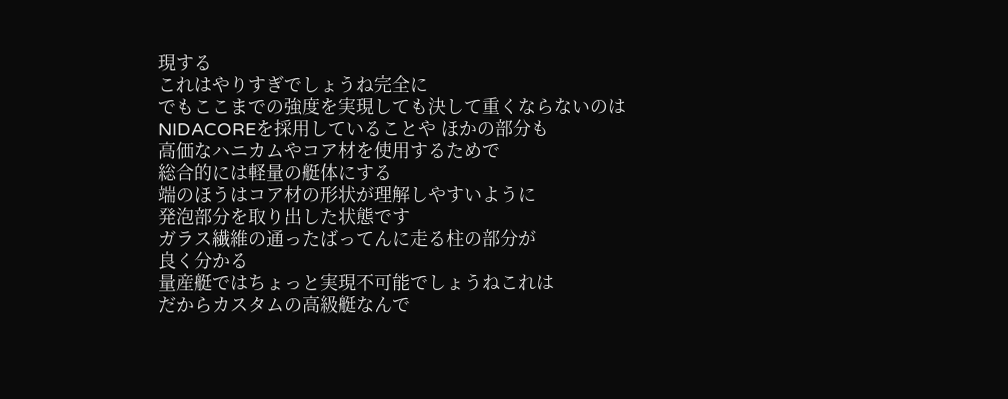現する
これはやりすぎでしょうね完全に
でもここまでの強度を実現しても決して重くならないのは
NIDACOREを採用していることや ほかの部分も
高価なハニカムやコア材を使用するためで
総合的には軽量の艇体にする
端のほうはコア材の形状が理解しやすいように
発泡部分を取り出した状態です
ガラス繊維の通ったばってんに走る柱の部分が
良く分かる
量産艇ではちょっと実現不可能でしょうねこれは
だからカスタムの高級艇なんで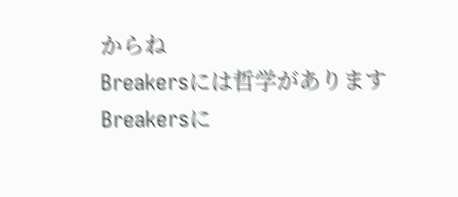からね
Breakersには哲学があります
Breakersに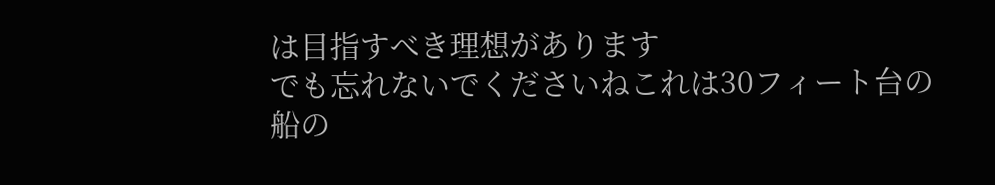は目指すべき理想があります
でも忘れないでくださいねこれは30フィート台の
船の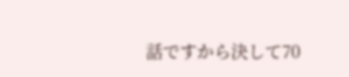話ですから決して70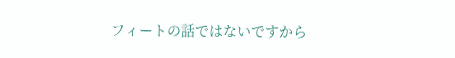フィートの話ではないですから